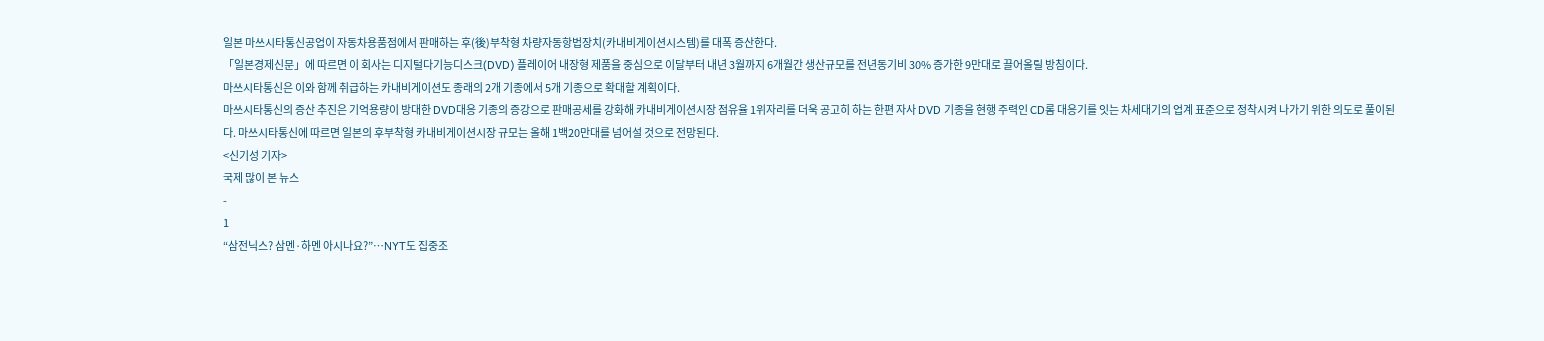일본 마쓰시타통신공업이 자동차용품점에서 판매하는 후(後)부착형 차량자동항법장치(카내비게이션시스템)를 대폭 증산한다.
「일본경제신문」에 따르면 이 회사는 디지털다기능디스크(DVD) 플레이어 내장형 제품을 중심으로 이달부터 내년 3월까지 6개월간 생산규모를 전년동기비 30% 증가한 9만대로 끌어올릴 방침이다.
마쓰시타통신은 이와 함께 취급하는 카내비게이션도 종래의 2개 기종에서 5개 기종으로 확대할 계획이다.
마쓰시타통신의 증산 추진은 기억용량이 방대한 DVD대응 기종의 증강으로 판매공세를 강화해 카내비게이션시장 점유율 1위자리를 더욱 공고히 하는 한편 자사 DVD 기종을 현행 주력인 CD롬 대응기를 잇는 차세대기의 업계 표준으로 정착시켜 나가기 위한 의도로 풀이된다. 마쓰시타통신에 따르면 일본의 후부착형 카내비게이션시장 규모는 올해 1백20만대를 넘어설 것으로 전망된다.
<신기성 기자>
국제 많이 본 뉴스
-
1
“삼전닉스? 삼멘·하멘 아시나요?”…NYT도 집중조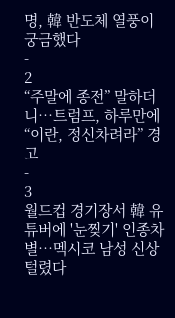명, 韓 반도체 열풍이 궁금했다
-
2
“주말에 종전” 말하더니…트럼프, 하루만에 “이란, 정신차려라” 경고
-
3
월드컵 경기장서 韓 유튜버에 '눈찢기' 인종차별…멕시코 남성 신상 털렸다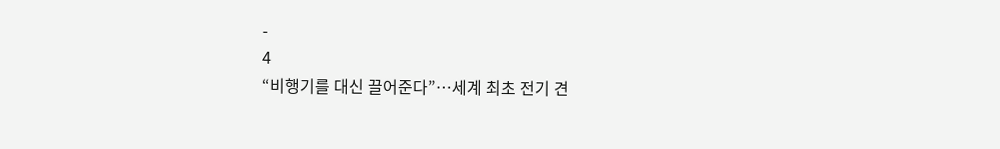-
4
“비행기를 대신 끌어준다”…세계 최초 전기 견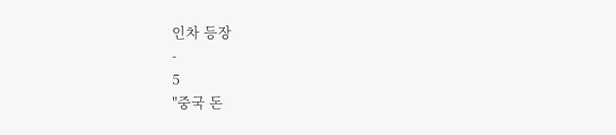인차 등장
-
5
"중국 돈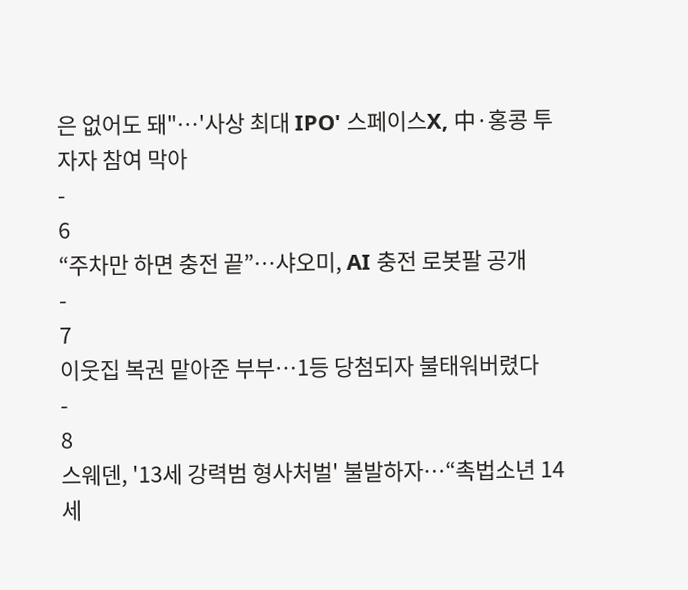은 없어도 돼"…'사상 최대 IPO' 스페이스X, 中·홍콩 투자자 참여 막아
-
6
“주차만 하면 충전 끝”…샤오미, AI 충전 로봇팔 공개
-
7
이웃집 복권 맡아준 부부…1등 당첨되자 불태워버렸다
-
8
스웨덴, '13세 강력범 형사처벌' 불발하자…“촉법소년 14세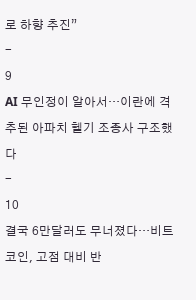로 하향 추진”
-
9
AI 무인정이 알아서…이란에 격추된 아파치 헬기 조종사 구조했다
-
10
결국 6만달러도 무너졌다…비트코인, 고점 대비 반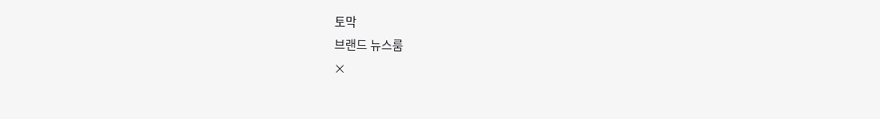토막
브랜드 뉴스룸
×